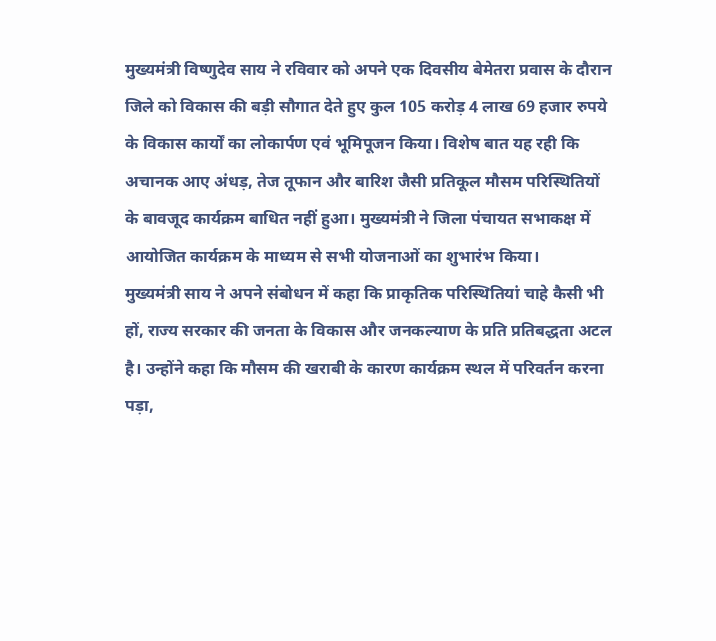मुख्यमंत्री विष्णुदेव साय ने रविवार को अपने एक दिवसीय बेमेतरा प्रवास के दौरान जिले को विकास की बड़ी सौगात देते हुए कुल 105 करोड़ 4 लाख 69 हजार रुपये के विकास कार्यों का लोकार्पण एवं भूमिपूजन किया। विशेष बात यह रही कि अचानक आए अंधड़, तेज तूफान और बारिश जैसी प्रतिकूल मौसम परिस्थितियों के बावजूद कार्यक्रम बाधित नहीं हुआ। मुख्यमंत्री ने जिला पंचायत सभाकक्ष में आयोजित कार्यक्रम के माध्यम से सभी योजनाओं का शुभारंभ किया।
मुख्यमंत्री साय ने अपने संबोधन में कहा कि प्राकृतिक परिस्थितियां चाहे कैसी भी हों, राज्य सरकार की जनता के विकास और जनकल्याण के प्रति प्रतिबद्धता अटल है। उन्होंने कहा कि मौसम की खराबी के कारण कार्यक्रम स्थल में परिवर्तन करना पड़ा,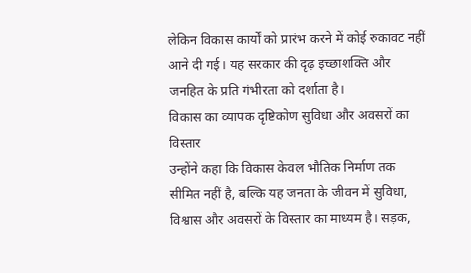लेकिन विकास कार्यों को प्रारंभ करने में कोई रुकावट नहीं आने दी गई। यह सरकार की दृढ़ इच्छाशक्ति और जनहित के प्रति गंभीरता को दर्शाता है।
विकास का व्यापक दृष्टिकोण सुविधा और अवसरों का विस्तार
उन्होंने कहा कि विकास केवल भौतिक निर्माण तक सीमित नहीं है, बल्कि यह जनता के जीवन में सुविधा, विश्वास और अवसरों के विस्तार का माध्यम है। सड़क,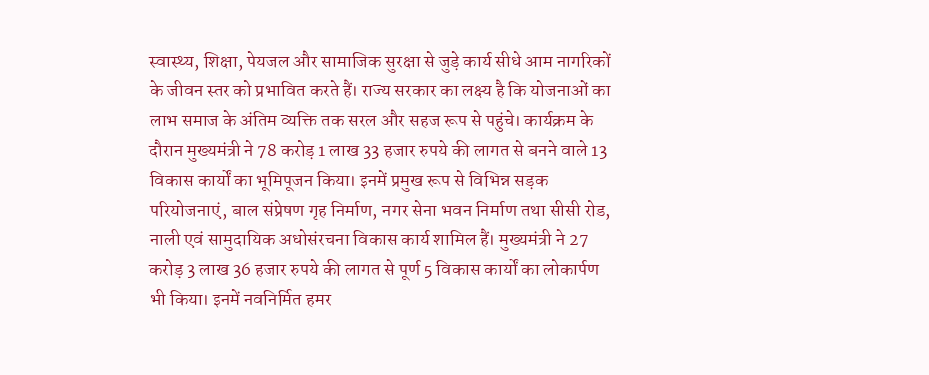स्वास्थ्य, शिक्षा, पेयजल और सामाजिक सुरक्षा से जुड़े कार्य सीधे आम नागरिकों के जीवन स्तर को प्रभावित करते हैं। राज्य सरकार का लक्ष्य है कि योजनाओं का लाभ समाज के अंतिम व्यक्ति तक सरल और सहज रूप से पहुंचे। कार्यक्रम के दौरान मुख्यमंत्री ने 78 करोड़ 1 लाख 33 हजार रुपये की लागत से बनने वाले 13 विकास कार्यों का भूमिपूजन किया। इनमें प्रमुख रूप से विभिन्न सड़क परियोजनाएं, बाल संप्रेषण गृह निर्माण, नगर सेना भवन निर्माण तथा सीसी रोड, नाली एवं सामुदायिक अधोसंरचना विकास कार्य शामिल हैं। मुख्यमंत्री ने 27 करोड़ 3 लाख 36 हजार रुपये की लागत से पूर्ण 5 विकास कार्यों का लोकार्पण भी किया। इनमें नवनिर्मित हमर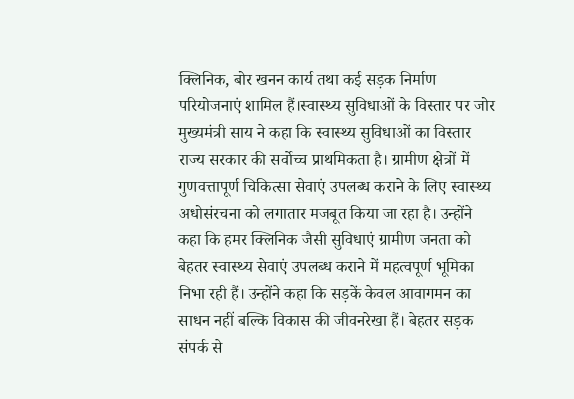क्लिनिक, बोर खनन कार्य तथा कई सड़क निर्माण परियोजनाएं शामिल हैं।स्वास्थ्य सुविधाओं के विस्तार पर जोर
मुख्यमंत्री साय ने कहा कि स्वास्थ्य सुविधाओं का विस्तार राज्य सरकार की सर्वोच्च प्राथमिकता है। ग्रामीण क्षेत्रों में गुणवत्तापूर्ण चिकित्सा सेवाएं उपलब्ध कराने के लिए स्वास्थ्य अधोसंरचना को लगातार मजबूत किया जा रहा है। उन्होंने कहा कि हमर क्लिनिक जैसी सुविधाएं ग्रामीण जनता को बेहतर स्वास्थ्य सेवाएं उपलब्ध कराने में महत्वपूर्ण भूमिका निभा रही हैं। उन्होंने कहा कि सड़कें केवल आवागमन का साधन नहीं बल्कि विकास की जीवनरेखा हैं। बेहतर सड़क संपर्क से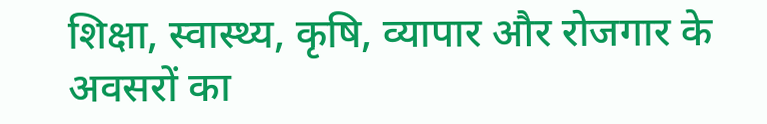शिक्षा, स्वास्थ्य, कृषि, व्यापार और रोजगार के अवसरों का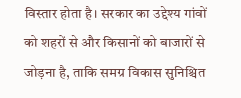विस्तार होता है। सरकार का उद्देश्य गांवों को शहरों से और किसानों को बाजारों से जोड़ना है, ताकि समग्र विकास सुनिश्चित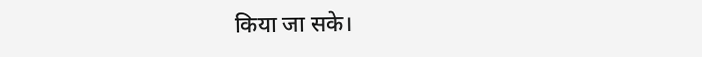किया जा सके।